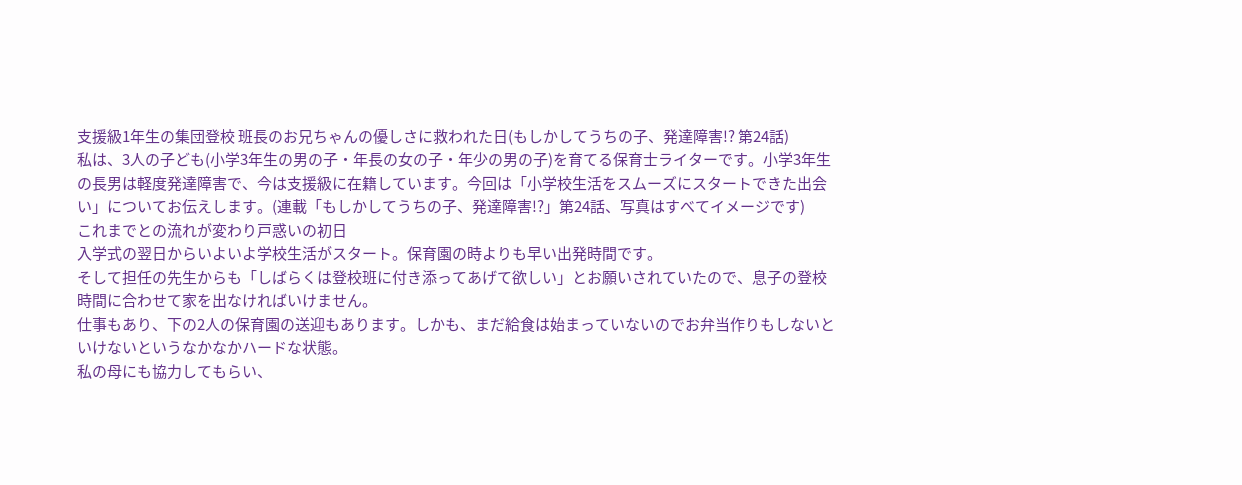支援級1年生の集団登校 班長のお兄ちゃんの優しさに救われた日(もしかしてうちの子、発達障害!? 第24話)
私は、3人の子ども(小学3年生の男の子・年長の女の子・年少の男の子)を育てる保育士ライターです。小学3年生の長男は軽度発達障害で、今は支援級に在籍しています。今回は「小学校生活をスムーズにスタートできた出会い」についてお伝えします。(連載「もしかしてうちの子、発達障害!?」第24話、写真はすべてイメージです)
これまでとの流れが変わり戸惑いの初日
入学式の翌日からいよいよ学校生活がスタート。保育園の時よりも早い出発時間です。
そして担任の先生からも「しばらくは登校班に付き添ってあげて欲しい」とお願いされていたので、息子の登校時間に合わせて家を出なければいけません。
仕事もあり、下の2人の保育園の送迎もあります。しかも、まだ給食は始まっていないのでお弁当作りもしないといけないというなかなかハードな状態。
私の母にも協力してもらい、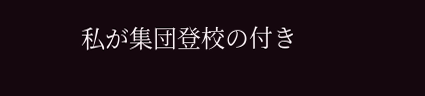私が集団登校の付き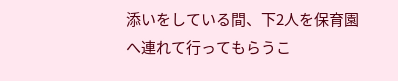添いをしている間、下2人を保育園へ連れて行ってもらうこ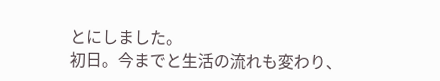とにしました。
初日。今までと生活の流れも変わり、